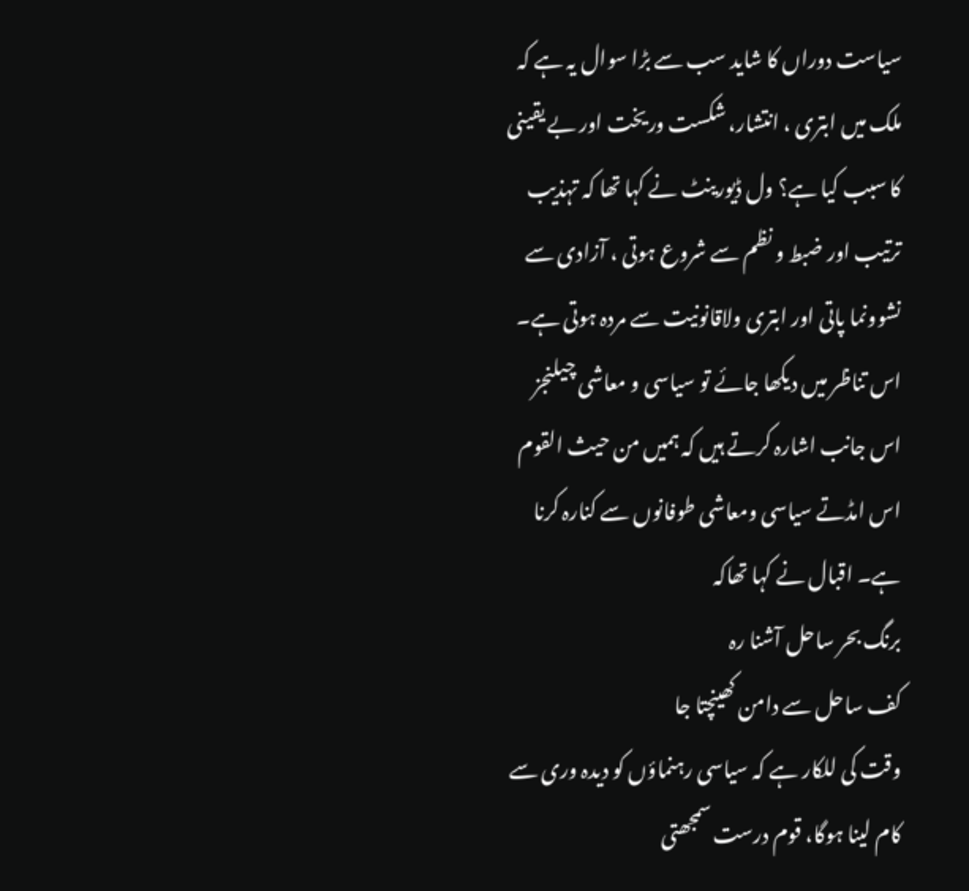سیاست دوراں کا شاید سب سے بڑا سوال یہ ہے کہ ملک میں ابتری ، انتشار، شکست وریخت اور بے یقینی کا سبب کیا ہے؟ ول ڈیورینٹ نے کہا تھا کہ تہذیب ترتیب اور ضبط و نظم سے شروع ہوتی ، آزادی سے نشوونما پاتی اور ابتری ولاقانونیت سے مردہ ہوتی ہے۔ اس تناظر میں دیکھا جائے تو سیاسی و معاشی چیلنجز اس جانب اشارہ کرتے ہیں کہ ہمیں من حیث القوم اس امڈتے سیاسی ومعاشی طوفانوں سے کنارہ کرنا ہے۔ اقبال نے کہا تھاکہ
برنگ بحر ساحل آشنا رہ
کف ساحل سے دامن کھینچتا جا
وقت کی للکار ہے کہ سیاسی رہنماؤں کو دیدہ وری سے کام لینا ہوگا، قوم درست سمجھتی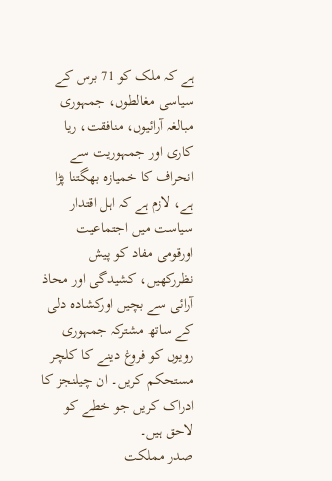ہے کہ ملک کو 71 برس کے سیاسی مغالطوں، جمہوری مبالغہ آرائیوں، منافقت، ریا کاری اور جمہوریت سے انحراف کا خمیازہ بھگتنا پڑا ہے، لازم ہے کہ اہل اقتدار سیاست میں اجتماعیت اورقومی مفاد کو پیش نظررکھیں، کشیدگی اور محاذ آرائی سے بچیں اورکشادہ دلی کے ساتھ مشترکہ جمہوری رویوں کو فروغ دینے کا کلچر مستحکم کریں۔ ان چیلنجز کا ادراک کریں جو خطے کو لاحق ہیں۔
صدر مملکت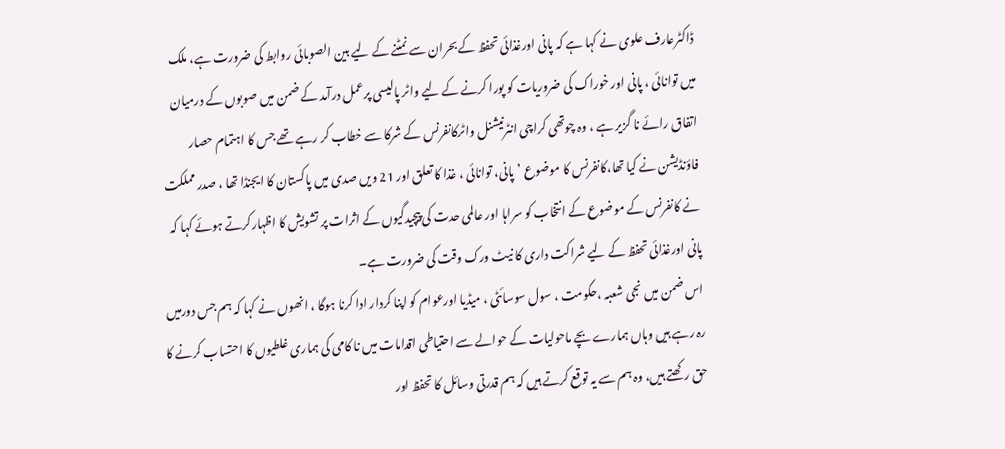ڈاکٹرعارف علوی نے کہا ہے کہ پانی اورغذائی تحفظ کے بحران سے نمٹنے کے لیے بین الصوبائی روابط کی ضرورت ہے، ملک میں توانائی ، پانی اور خوراک کی ضروریات کو پورا کرنے کے لیے واٹر پالیسی پرعمل درآمد کے ضمن میں صوبوں کے درمیان اتفاق رائے نا گزیر ہے ، وہ چوتھی کراچی انٹرنیشنل واٹرکانفرنس کے شرکا سے خطاب کر رہے تھے جس کا اہتمام حصار فاؤنڈیشن نے کیا تھا،کانفرنس کا موضوع ’پانی، توانائی ، غذا کا تعلق اور 21 ویں صدی میں پاکستان کا ایجنڈا تھا ، صدر مملکت نے کانفرنس کے موضوع کے انتخاب کو سراہا اور عالمی حدت کی پیچیدگیوں کے اثرات پر تشویش کا اظہارکرتے ہوئے کہا کہ پانی اورغذائی تحفظ کے لیے شراکت داری کا نیٹ ورک وقت کی ضرورت ہے۔
اس ضمن میں نجی شعبہ ،حکومت ، سول سوسائٹی ، میڈیا اورعوام کو اپنا کردار ادا کرنا ہوگا ، انھوں نے کہا کہ ہم جس دورمیں رہ رہے ہیں وہاں ہمارے بچے ماحولیات کے حوالے سے احتیاطی اقدامات میں نا کامی کی ہماری غلطیوں کا احتساب کرنے کا حق رکھتے ہیں، وہ ہم سے یہ توقع کرتے ہیں کہ ہم قدرتی وسائل کا تحفظ اور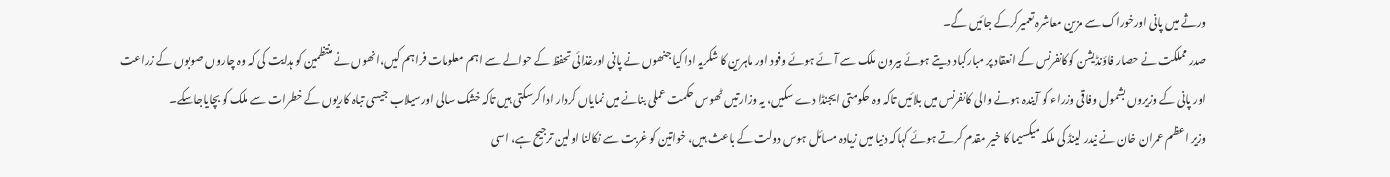ورثے میں پانی اورخوراک سے مزین معاشرہ تعمیرکرکے جائیں گے۔
صدر مملکت نے حصار فاؤنڈیشن کوکانفرنس کے انعقاد پر مبارکباد دیتے ہوئے بیرون ملک سے آئے ہوئے وفود اور ماہرین کا شکریہ ادا کیا جنھوں نے پانی اورغذائی تحفظ کے حوالے سے اہم معلومات فراہم کیں،انھوں نے منتظمین کو ہدایت کی کہ وہ چاروں صوبوں کے زراعت اور پانی کے وزیروں بشمول وفاقی وزراء کو آیندہ ہونے والی کانفرنس میں بلائیں تاکہ وہ حکومتی ایجنڈا دے سکیں، یہ وزارتیں ٹھوس حکمت عملی بنانے میں نمایاں کردار ادا کرسکتی ہیں تاکہ خشک سالی اورسیلاب جیسی تباہ کاریوں کے خطرات سے ملک کو بچایاجاسکے۔
وزیر اعظم عمران خان نے نیدر لینڈ کی ملکہ میکسیما کا خیر مقدم کرتے ہوئے کہاکہ دنیا میں زیادہ مسائل ہوس دولت کے باعث ہیں، خواتین کو غربت سے نکالنا اولین ترجیح ہے، اسی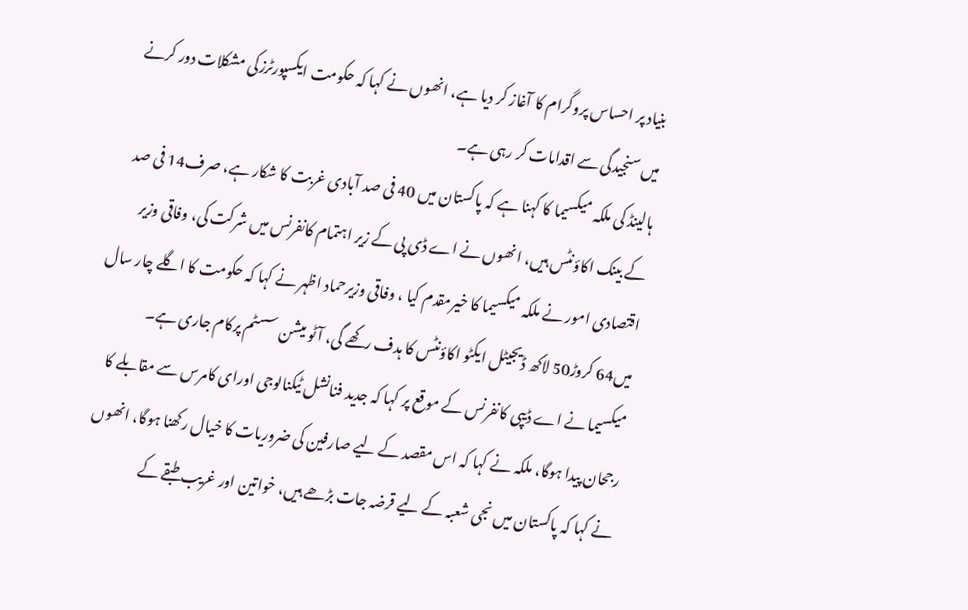بنیاد پر احساس پروگرام کا آغاز کر دیا ہے، انھوں نے کہا کہ حکومت ایکسپورٹرزکی مشکلات دور کرنے میں سنجیدگی سے اقدامات کر رہی ہے۔
ہالینڈ کی ملکہ میکسیما کا کہنا ہے کہ پاکستان میں 40 فی صد آبادی غربت کا شکار ہے، صرف14 فی صد کے بینک اکاؤنٹس ہیں، انھوں نے اے ڈی پی کے زیر اہتمام کانفرنس میں شرکت کی، وفاقی وزیر اقتصادی امور نے ملکہ میکسیما کا خیرمقدم کیا ، وفاقی وزیرحماد اظہر نے کہا کہ حکومت کا اگلے چار سال میں64 کروڑ50 لاکھ ڈیجیٹل ایکٹو اکاؤنٹس کا ہدف رکھے گی، آٹو میشن سسٹم پرکام جاری ہے۔
میکسیما نے اے ڈیپی کانفرنس کے موقع پر کہا کہ جدید فنانشل ٹیکنالوجی اورای کامرس سے مقابلے کا رجحان پیدا ہوگا، ملکہ نے کہا کہ اس مقصد کے لیے صارفین کی ضروریات کا خیال رکھنا ہوگا، انھوں نے کہا کہ پاکستان میں نجی شعبہ کے لیے قرضہ جات بڑھے ہیں، خواتین اور غریب طبقے کے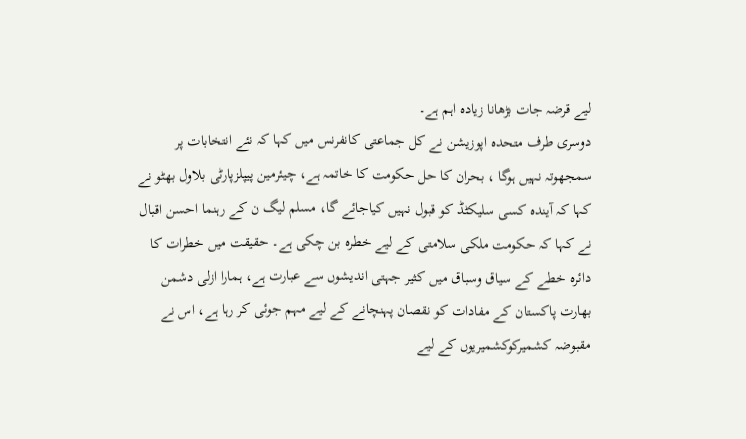لیے قرضہ جات بڑھانا زیادہ اہم ہے۔
دوسری طرف متحدہ اپوزیشن نے کل جماعتی کانفرنس میں کہا کہ نئے انتخابات پر سمجھوتہ نہیں ہوگا ، بحران کا حل حکومت کا خاتمہ ہے، چیئرمین پیپلزپارٹی بلاول بھٹو نے کہا کہ آیندہ کسی سلیکٹڈ کو قبول نہیں کیاجائے گا، مسلم لیگ ن کے رہنما احسن اقبال نے کہا کہ حکومت ملکی سلامتی کے لیے خطرہ بن چکی ہے۔ حقیقت میں خطرات کا دائرہ خطے کے سیاق وسباق میں کثیر جہتی اندیشوں سے عبارت ہے، ہمارا ازلی دشمن بھارت پاکستان کے مفادات کو نقصان پہنچانے کے لیے مہم جوئی کر رہا ہے، اس نے مقبوضہ کشمیرکوکشمیریوں کے لیے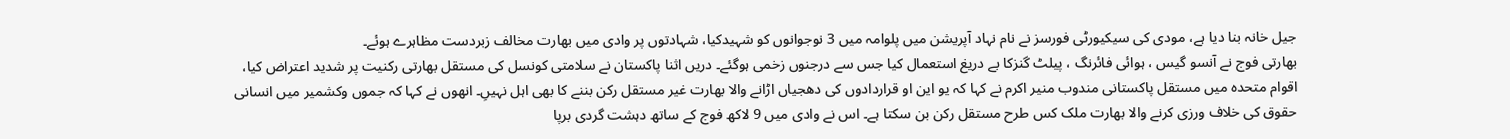جیل خانہ بنا دیا ہے، مودی کی سیکیورٹی فورسز نے نام نہاد آپریشن میں پلوامہ میں 3 نوجوانوں کو شہیدکیا، شہادتوں پر وادی میں بھارت مخالف زبردست مظاہرے ہوئے۔
بھارتی فوج نے آنسو گیس ، ہوائی فائرنگ ، پیلٹ گنزکا بے دریغ استعمال کیا جس سے درجنوں زخمی ہوگئے۔ دریں اثنا پاکستان نے سلامتی کونسل کی مستقل بھارتی رکنیت پر شدید اعتراض کیا، اقوام متحدہ میں مستقل پاکستانی مندوب منیر اکرم نے کہا کہ یو این او قراردادوں کی دھجیاں اڑانے والا بھارت غیر مستقل رکن بننے کا بھی اہل نہیںِ۔ انھوں نے کہا کہ جموں وکشمیر میں انسانی حقوق کی خلاف ورزی کرنے والا بھارت ملک کس طرح مستقل رکن بن سکتا ہے۔ اس نے وادی میں 9 لاکھ فوج کے ساتھ دہشت گردی برپا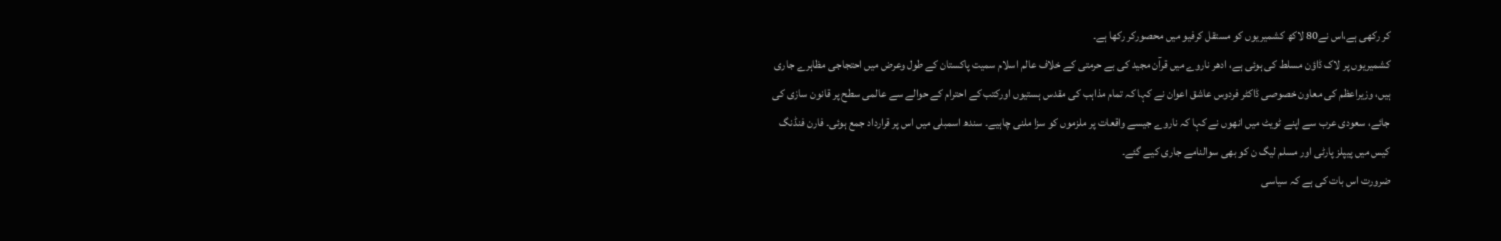کر رکھی ہے،اس نے80 لاکھ کشمیریوں کو مستقل کرفیو میں محصورکر رکھا ہے۔
کشمیریوں پر لاک ڈاؤن مسلط کی ہوئی ہے، ادھر ناروے میں قرآن مجید کی بے حرمتی کے خلاف عالم اسلام سمیت پاکستان کے طول وعرض میں احتجاجی مظاہرے جاری ہیں، وزیراعظم کی معاون خصوصی ڈاکٹر فردوس عاشق اعوان نے کہا کہ تمام مذاہب کی مقدس ہستیوں اورکتب کے احترام کے حوالے سے عالمی سطح پر قانون سازی کی جائے، سعودی عرب سے اپنے ٹویٹ میں انھوں نے کہا کہ ناروے جیسے واقعات پر ملزموں کو سزا ملنی چاہیے۔ سندھ اسمبلی میں اس پر قرارداد جمع ہوئی۔ فارن فنڈنگ کیس میں پیپلز پارٹی اور مسلم لیگ ن کو بھی سوالنامے جاری کیے گئے۔
ضرورت اس بات کی ہے کہ سیاسی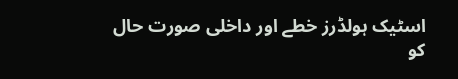اسٹیک ہولڈرز خطے اور داخلی صورت حال کو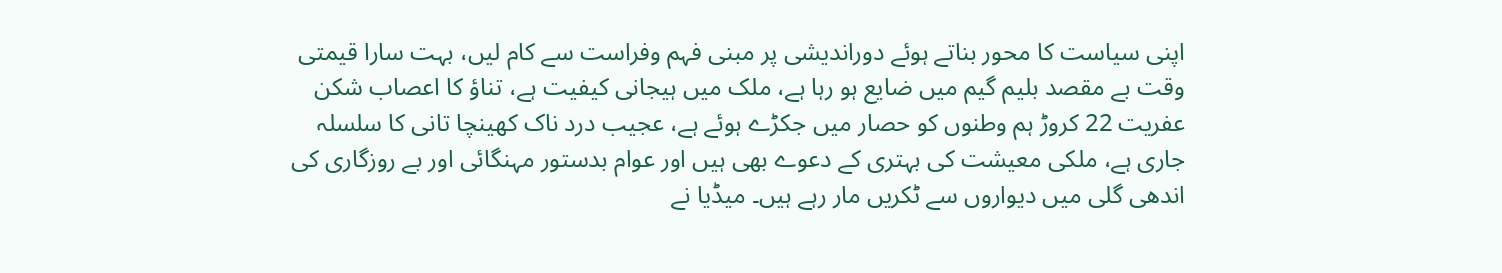اپنی سیاست کا محور بناتے ہوئے دوراندیشی پر مبنی فہم وفراست سے کام لیں، بہت سارا قیمتی وقت بے مقصد بلیم گیم میں ضایع ہو رہا ہے، ملک میں ہیجانی کیفیت ہے، تناؤ کا اعصاب شکن عفریت 22 کروڑ ہم وطنوں کو حصار میں جکڑے ہوئے ہے، عجیب درد ناک کھینچا تانی کا سلسلہ جاری ہے، ملکی معیشت کی بہتری کے دعوے بھی ہیں اور عوام بدستور مہنگائی اور بے روزگاری کی اندھی گلی میں دیواروں سے ٹکریں مار رہے ہیں۔ میڈیا نے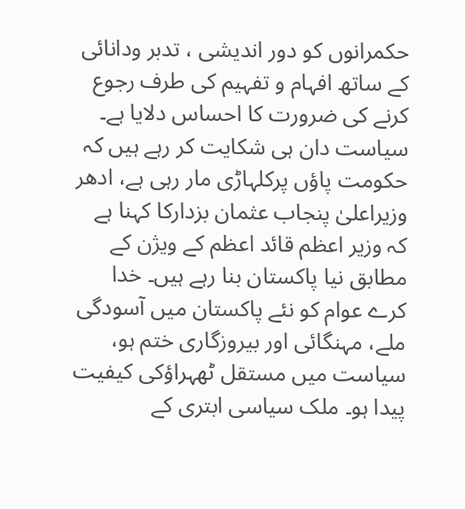حکمرانوں کو دور اندیشی ، تدبر ودانائی کے ساتھ افہام و تفہیم کی طرف رجوع کرنے کی ضرورت کا احساس دلایا ہے۔
سیاست دان ہی شکایت کر رہے ہیں کہ حکومت پاؤں پرکلہاڑی مار رہی ہے، ادھر وزیراعلیٰ پنجاب عثمان بزدارکا کہنا ہے کہ وزیر اعظم قائد اعظم کے ویژن کے مطابق نیا پاکستان بنا رہے ہیں۔ خدا کرے عوام کو نئے پاکستان میں آسودگی ملے، مہنگائی اور بیروزگاری ختم ہو، سیاست میں مستقل ٹھہراؤکی کیفیت پیدا ہو۔ ملک سیاسی ابتری کے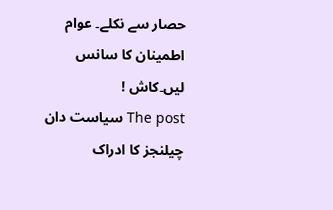حصار سے نکلے۔ عوام اطمینان کا سانس لیں۔کاش !
The post سیاست دان چیلنجز کا ادراک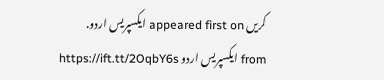کریں appeared first on ایکسپریس اردو.
from ایکسپریس اردو https://ift.tt/2OqbY6s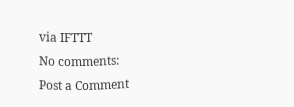via IFTTT
No comments:
Post a Comment